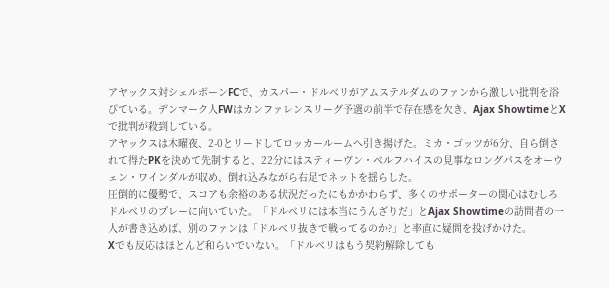アヤックス対シェルボーンFCで、カスパー・ドルベリがアムステルダムのファンから激しい批判を浴びている。デンマーク人FWはカンファレンスリーグ予選の前半で存在感を欠き、Ajax ShowtimeとXで批判が殺到している。
アヤックスは木曜夜、2-0とリードしてロッカールームへ引き揚げた。ミカ・ゴッツが6分、自ら倒されて得たPKを決めて先制すると、22分にはスティーヴン・ベルフハイスの見事なロングパスをオーウェン・ワインダルが収め、倒れ込みながら右足でネットを揺らした。
圧倒的に優勢で、スコアも余裕のある状況だったにもかかわらず、多くのサポーターの関心はむしろドルベリのプレーに向いていた。「ドルベリには本当にうんざりだ」とAjax Showtimeの訪問者の一人が書き込めば、別のファンは「ドルベリ抜きで戦ってるのか?」と率直に疑問を投げかけた。
Xでも反応はほとんど和らいでいない。「ドルベリはもう契約解除しても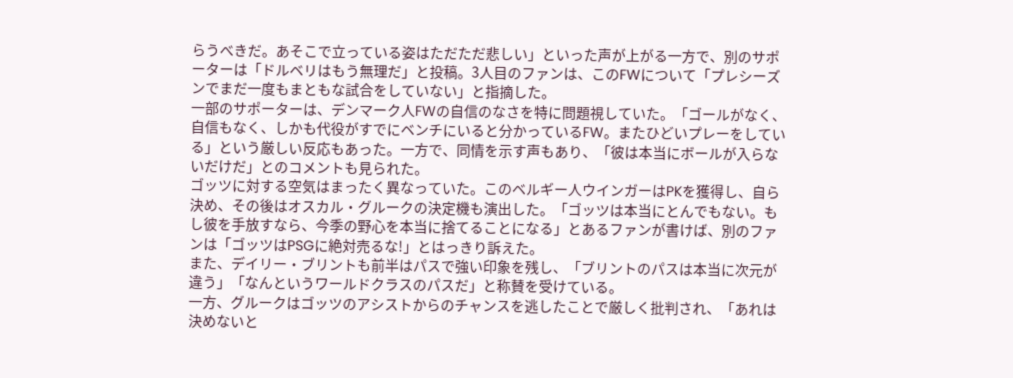らうべきだ。あそこで立っている姿はただただ悲しい」といった声が上がる一方で、別のサポーターは「ドルベリはもう無理だ」と投稿。3人目のファンは、このFWについて「プレシーズンでまだ一度もまともな試合をしていない」と指摘した。
一部のサポーターは、デンマーク人FWの自信のなさを特に問題視していた。「ゴールがなく、自信もなく、しかも代役がすでにベンチにいると分かっているFW。またひどいプレーをしている」という厳しい反応もあった。一方で、同情を示す声もあり、「彼は本当にボールが入らないだけだ」とのコメントも見られた。
ゴッツに対する空気はまったく異なっていた。このベルギー人ウインガーはPKを獲得し、自ら決め、その後はオスカル・グルークの決定機も演出した。「ゴッツは本当にとんでもない。もし彼を手放すなら、今季の野心を本当に捨てることになる」とあるファンが書けば、別のファンは「ゴッツはPSGに絶対売るな!」とはっきり訴えた。
また、デイリー・ブリントも前半はパスで強い印象を残し、「ブリントのパスは本当に次元が違う」「なんというワールドクラスのパスだ」と称賛を受けている。
一方、グルークはゴッツのアシストからのチャンスを逃したことで厳しく批判され、「あれは決めないと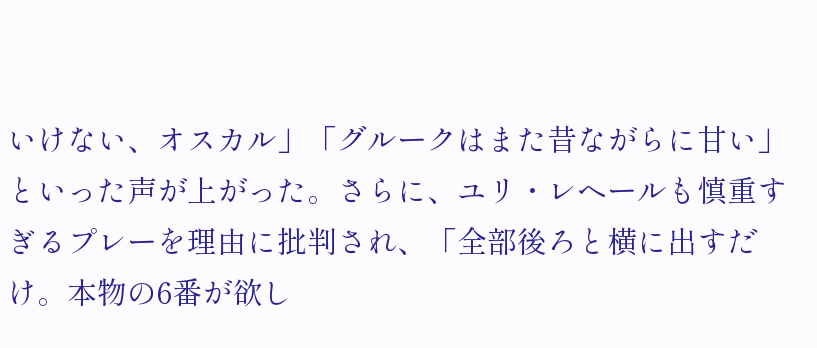いけない、オスカル」「グルークはまた昔ながらに甘い」といった声が上がった。さらに、ユリ・レヘールも慎重すぎるプレーを理由に批判され、「全部後ろと横に出すだけ。本物の6番が欲し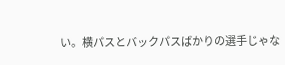い。横パスとバックパスばかりの選手じゃな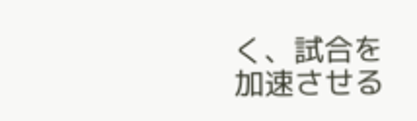く、試合を加速させる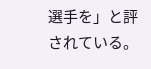選手を」と評されている。